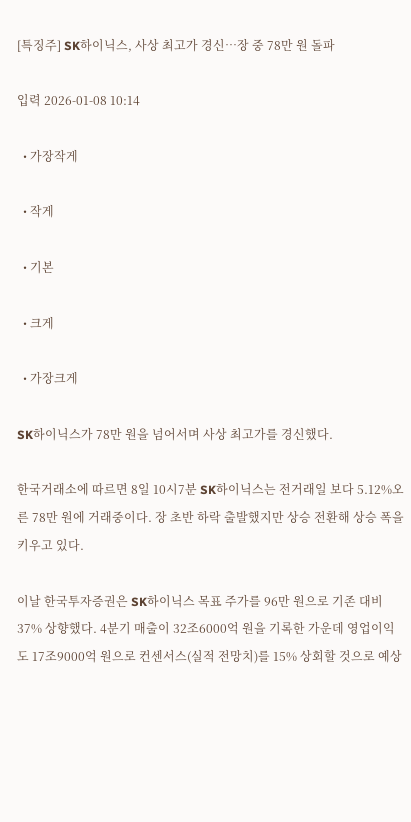[특징주] SK하이닉스, 사상 최고가 경신…장 중 78만 원 돌파

입력 2026-01-08 10:14

  • 가장작게

  • 작게

  • 기본

  • 크게

  • 가장크게

SK하이닉스가 78만 원을 넘어서며 사상 최고가를 경신했다.

한국거래소에 따르면 8일 10시7분 SK하이닉스는 전거래일 보다 5.12%오른 78만 원에 거래중이다. 장 초반 하락 출발했지만 상승 전환해 상승 폭을 키우고 있다.

이날 한국투자증권은 SK하이닉스 목표 주가를 96만 원으로 기존 대비 37% 상향했다. 4분기 매출이 32조6000억 원을 기록한 가운데 영업이익도 17조9000억 원으로 컨센서스(실적 전망치)를 15% 상회할 것으로 예상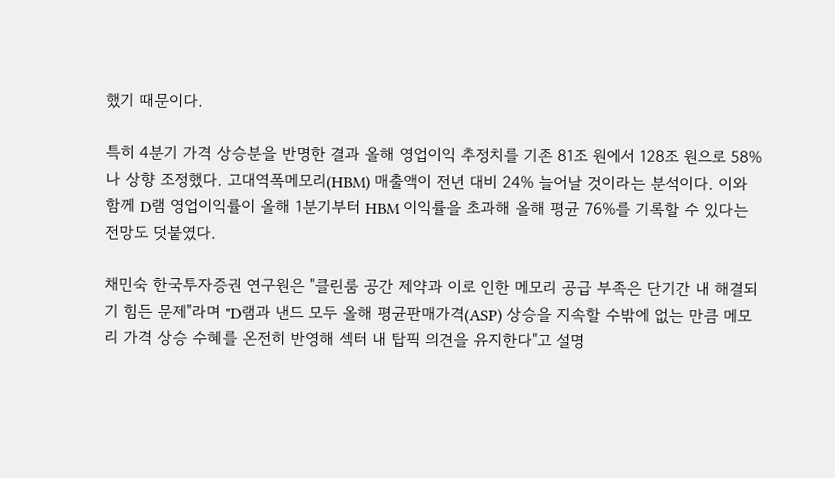했기 때문이다.

특히 4분기 가격 상승분을 반명한 결과 올해 영업이익 추정치를 기존 81조 원에서 128조 원으로 58%나 상향 조정했다. 고대역폭메모리(HBM) 매출액이 전년 대비 24% 늘어날 것이라는 분석이다. 이와함께 D램 영업이익률이 올해 1분기부터 HBM 이익률을 초과해 올해 평균 76%를 기록할 수 있다는 전망도 덧붙였다.

채민숙 한국투자증권 연구원은 "클린룸 공간 제약과 이로 인한 메모리 공급 부족은 단기간 내 해결되기 힘든 문제"라며 "D램과 낸드 모두 올해 평균판매가격(ASP) 상승을 지속할 수밖에 없는 만큼 메모리 가격 상승 수혜를 온전히 반영해 섹터 내 탑픽 의견을 유지한다"고 설명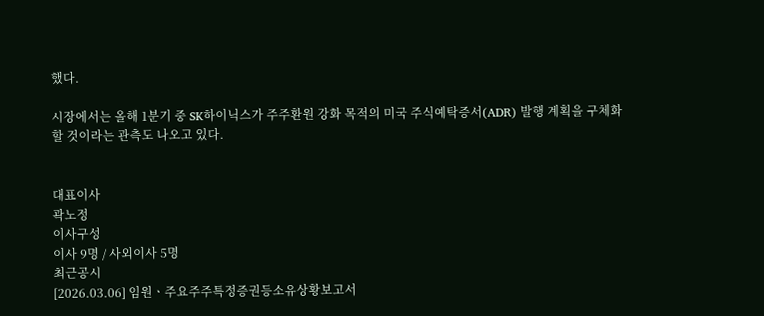했다.

시장에서는 올해 1분기 중 SK하이닉스가 주주환원 강화 목적의 미국 주식예탁증서(ADR) 발행 계획을 구체화할 것이라는 관측도 나오고 있다.


대표이사
곽노정
이사구성
이사 9명 / 사외이사 5명
최근공시
[2026.03.06] 임원ㆍ주요주주특정증권등소유상황보고서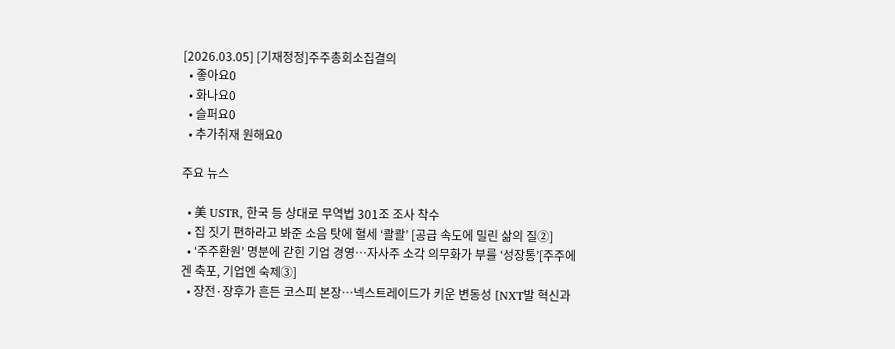[2026.03.05] [기재정정]주주총회소집결의
  • 좋아요0
  • 화나요0
  • 슬퍼요0
  • 추가취재 원해요0

주요 뉴스

  • 美 USTR, 한국 등 상대로 무역법 301조 조사 착수
  • 집 짓기 편하라고 봐준 소음 탓에 혈세 ‘콸콸’ [공급 속도에 밀린 삶의 질②]
  • ‘주주환원’ 명분에 갇힌 기업 경영…자사주 소각 의무화가 부를 ‘성장통’[주주에겐 축포, 기업엔 숙제③]
  • 장전·장후가 흔든 코스피 본장…넥스트레이드가 키운 변동성 [NXT발 혁신과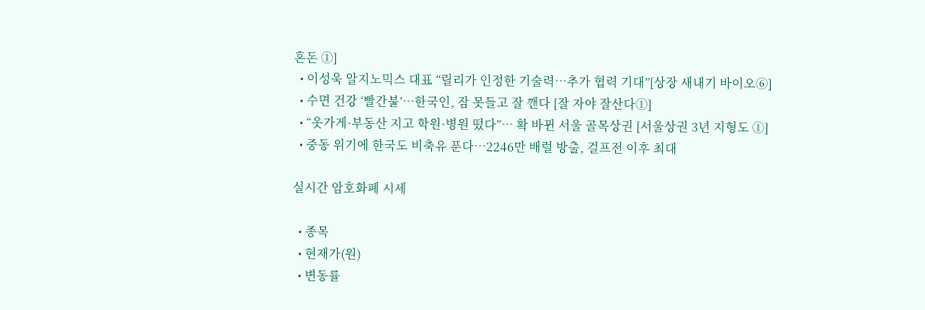혼돈 ①]
  • 이성욱 알지노믹스 대표 “릴리가 인정한 기술력…추가 협력 기대”[상장 새내기 바이오⑥]
  • 수면 건강 ‘빨간불’…한국인, 잠 못들고 잘 깬다 [잘 자야 잘산다①]
  • “옷가게·부동산 지고 학원·병원 떴다”… 확 바뀐 서울 골목상권 [서울상권 3년 지형도 ①]
  • 중동 위기에 한국도 비축유 푼다…2246만 배럴 방출, 걸프전 이후 최대

실시간 암호화폐 시세

  • 종목
  • 현재가(원)
  • 변동률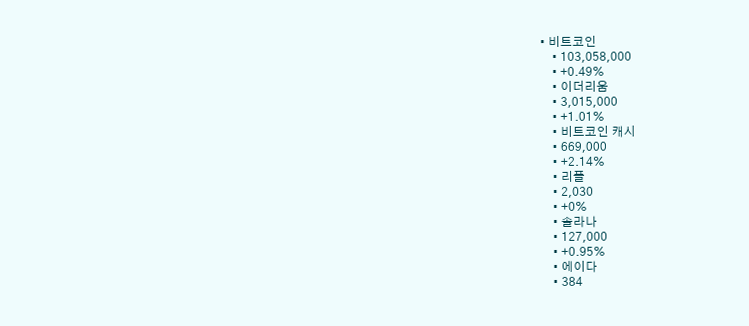• 비트코인
    • 103,058,000
    • +0.49%
    • 이더리움
    • 3,015,000
    • +1.01%
    • 비트코인 캐시
    • 669,000
    • +2.14%
    • 리플
    • 2,030
    • +0%
    • 솔라나
    • 127,000
    • +0.95%
    • 에이다
    • 384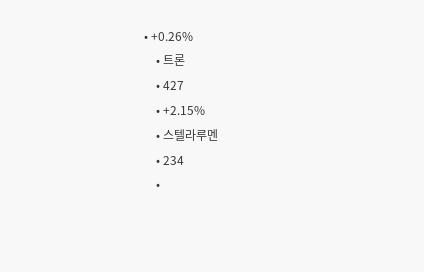• +0.26%
    • 트론
    • 427
    • +2.15%
    • 스텔라루멘
    • 234
    •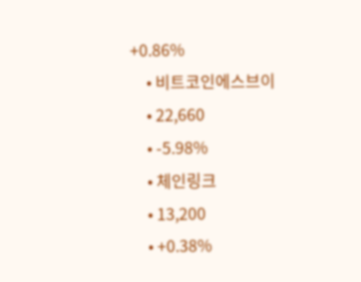+0.86%
    • 비트코인에스브이
    • 22,660
    • -5.98%
    • 체인링크
    • 13,200
    • +0.38%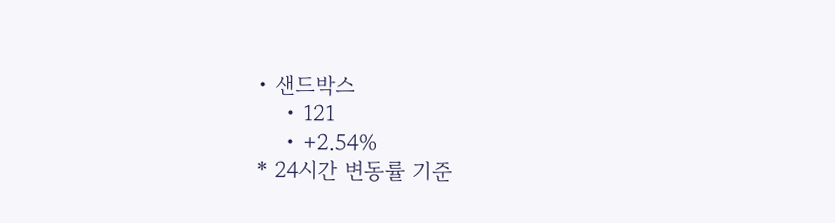• 샌드박스
    • 121
    • +2.54%
* 24시간 변동률 기준